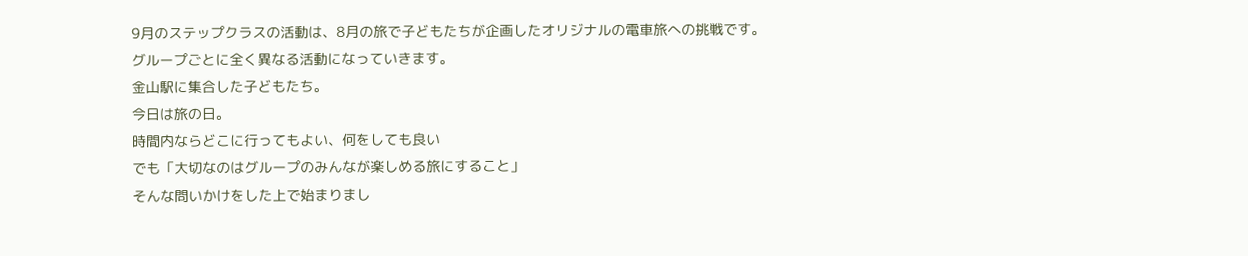9月のステップクラスの活動は、8月の旅で子どもたちが企画したオリジナルの電車旅への挑戦です。
グループごとに全く異なる活動になっていきます。
金山駅に集合した子どもたち。
今日は旅の日。
時間内ならどこに行ってもよい、何をしても良い
でも「大切なのはグループのみんなが楽しめる旅にすること」
そんな問いかけをした上で始まりまし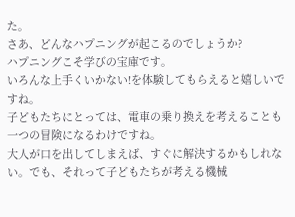た。
さあ、どんなハプニングが起こるのでしょうか?
ハプニングこそ学びの宝庫です。
いろんな上手くいかない!を体験してもらえると嬉しいですね。
子どもたちにとっては、電車の乗り換えを考えることも一つの冒険になるわけですね。
大人が口を出してしまえば、すぐに解決するかもしれない。でも、それって子どもたちが考える機械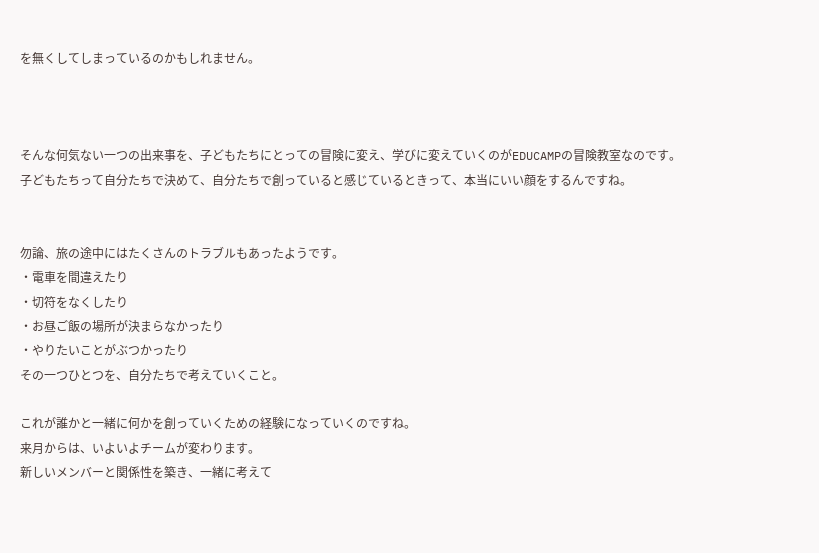を無くしてしまっているのかもしれません。



そんな何気ない一つの出来事を、子どもたちにとっての冒険に変え、学びに変えていくのがEDUCAMPの冒険教室なのです。
子どもたちって自分たちで決めて、自分たちで創っていると感じているときって、本当にいい顔をするんですね。


勿論、旅の途中にはたくさんのトラブルもあったようです。
・電車を間違えたり
・切符をなくしたり
・お昼ご飯の場所が決まらなかったり
・やりたいことがぶつかったり
その一つひとつを、自分たちで考えていくこと。

これが誰かと一緒に何かを創っていくための経験になっていくのですね。
来月からは、いよいよチームが変わります。
新しいメンバーと関係性を築き、一緒に考えて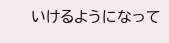いけるようになって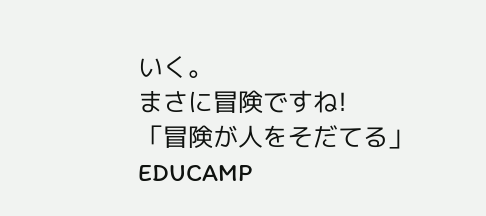いく。
まさに冒険ですね!
「冒険が人をそだてる」
EDUCAMP